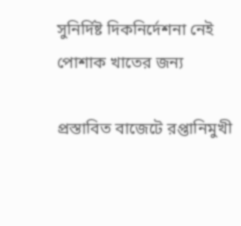সুনির্দিষ্ট দিকনির্দেশনা নেই পোশাক খাতের জন্য

প্রস্তাবিত বাজেটে রপ্তানিমুখী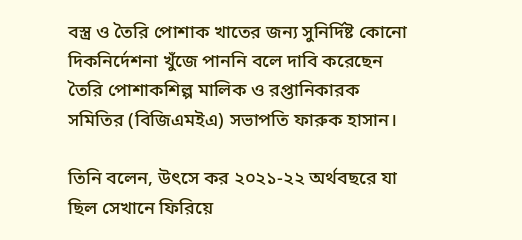বস্ত্র ও তৈরি পোশাক খাতের জন্য সুনির্দিষ্ট কোনো দিকনির্দেশনা খুঁজে পাননি বলে দাবি করেছেন তৈরি পোশাকশিল্প মালিক ও রপ্তানিকারক সমিতির (বিজিএমইএ) সভাপতি ফারুক হাসান।

তিনি বলেন, উৎসে কর ২০২১-২২ অর্থবছরে যা ছিল সেখানে ফিরিয়ে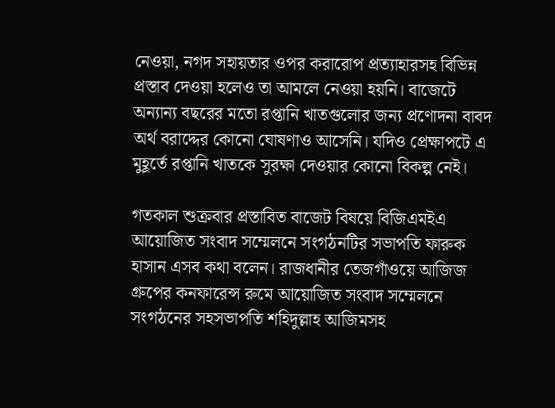নেওয়া, নগদ সহায়তার ওপর করারোপ প্রত্যাহারসহ বিভিন্ন প্রস্তাব দেওয়া হলেও তা আমলে নেওয়া হয়নি। বাজেটে অন্যান্য বছরের মতো রপ্তানি খাতগুলোর জন্য প্রণোদনা বাবদ অর্থ বরাদ্দের কোনো ঘোষণাও আসেনি। যদিও প্রেক্ষাপটে এ মুহূর্তে রপ্তানি খাতকে সুরক্ষা দেওয়ার কোনো বিকল্প নেই।

গতকাল শুক্রবার প্রস্তাবিত বাজেট বিষয়ে বিজিএমইএ আয়োজিত সংবাদ সম্মেলনে সংগঠনটির সভাপতি ফারুক হাসান এসব কথা বলেন। রাজধানীর তেজগাঁওয়ে আজিজ গ্রুপের কনফারেন্স রুমে আয়োজিত সংবাদ সম্মেলনে সংগঠনের সহসভাপতি শহিদুল্লাহ আজিমসহ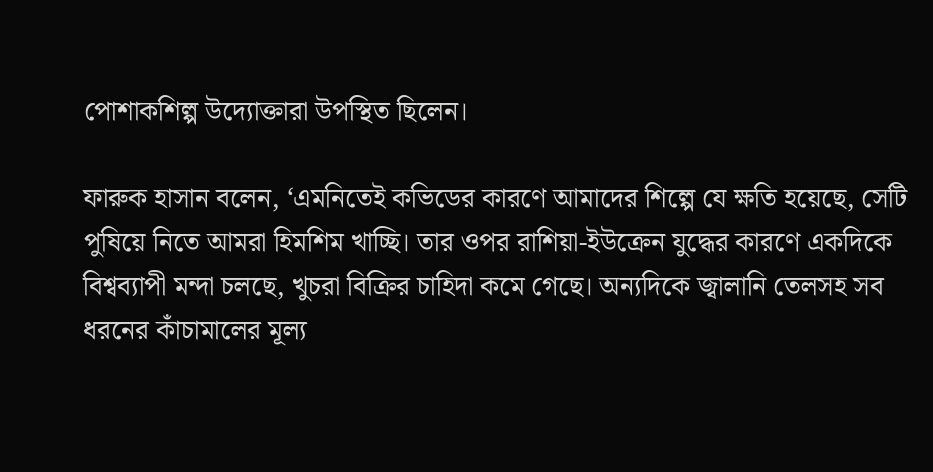পোশাকশিল্প উদ্যোক্তারা উপস্থিত ছিলেন।

ফারুক হাসান বলেন, ‘এমনিতেই কভিডের কারণে আমাদের শিল্পে যে ক্ষতি হয়েছে, সেটি পুষিয়ে নিতে আমরা হিমশিম খাচ্ছি। তার ওপর রাশিয়া-ইউক্রেন যুদ্ধের কারণে একদিকে বিশ্বব্যাপী মন্দা চলছে, খুচরা বিক্রির চাহিদা কমে গেছে। অন্যদিকে জ্বালানি তেলসহ সব ধরনের কাঁচামালের মূল্য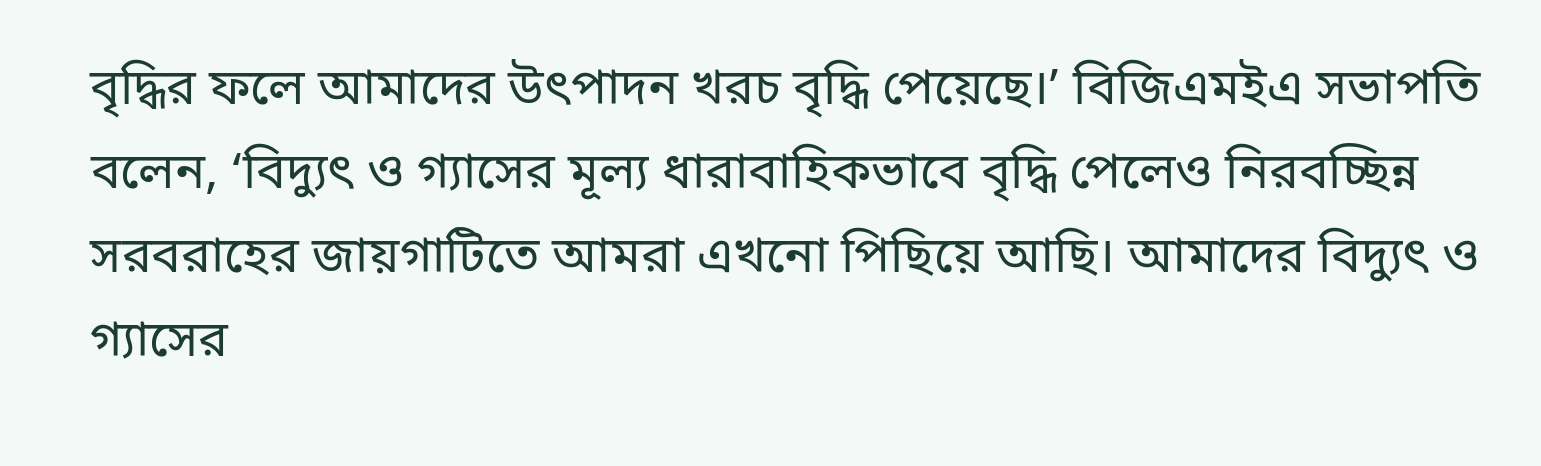বৃদ্ধির ফলে আমাদের উৎপাদন খরচ বৃদ্ধি পেয়েছে।’ বিজিএমইএ সভাপতি বলেন, ‘বিদ্যুৎ ও গ্যাসের মূল্য ধারাবাহিকভাবে বৃদ্ধি পেলেও নিরবচ্ছিন্ন সরবরাহের জায়গাটিতে আমরা এখনো পিছিয়ে আছি। আমাদের বিদ্যুৎ ও গ্যাসের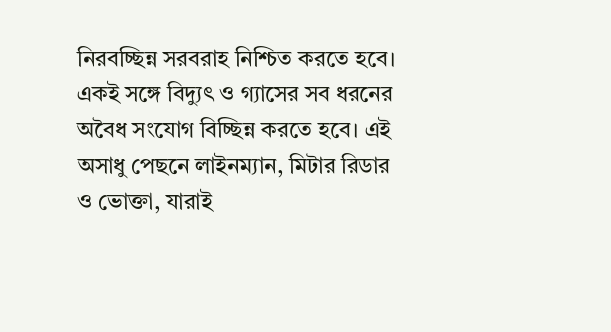নিরবচ্ছিন্ন সরবরাহ নিশ্চিত করতে হবে। একই সঙ্গে বিদ্যুৎ ও গ্যাসের সব ধরনের অবৈধ সংযোগ বিচ্ছিন্ন করতে হবে। এই অসাধু পেছনে লাইনম্যান, মিটার রিডার ও ভোক্তা, যারাই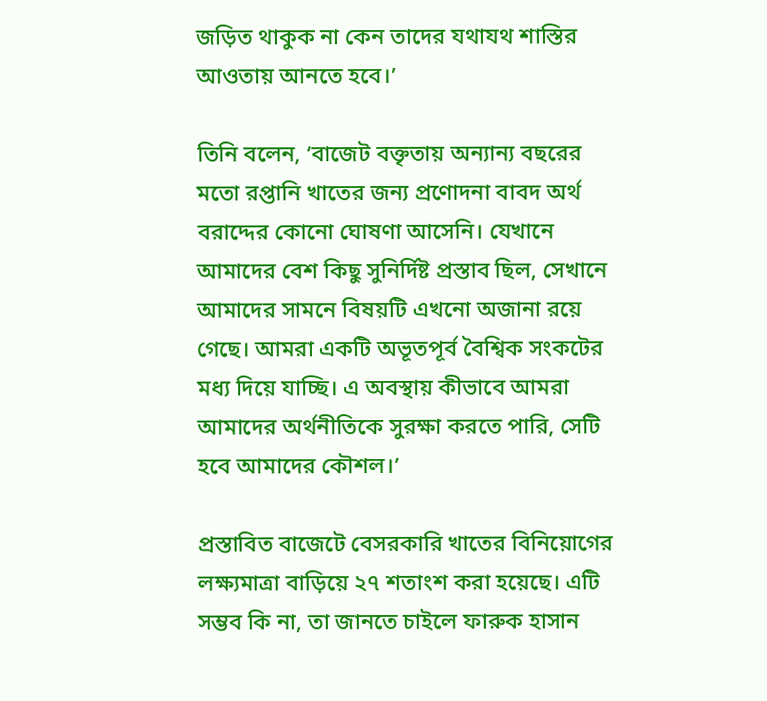জড়িত থাকুক না কেন তাদের যথাযথ শাস্তির আওতায় আনতে হবে।’

তিনি বলেন, ‘বাজেট বক্তৃতায় অন্যান্য বছরের মতো রপ্তানি খাতের জন্য প্রণোদনা বাবদ অর্থ বরাদ্দের কোনো ঘোষণা আসেনি। যেখানে আমাদের বেশ কিছু সুনির্দিষ্ট প্রস্তাব ছিল, সেখানে আমাদের সামনে বিষয়টি এখনো অজানা রয়ে গেছে। আমরা একটি অভূতপূর্ব বৈশ্বিক সংকটের মধ্য দিয়ে যাচ্ছি। এ অবস্থায় কীভাবে আমরা আমাদের অর্থনীতিকে সুরক্ষা করতে পারি, সেটি হবে আমাদের কৌশল।’

প্রস্তাবিত বাজেটে বেসরকারি খাতের বিনিয়োগের লক্ষ্যমাত্রা বাড়িয়ে ২৭ শতাংশ করা হয়েছে। এটি সম্ভব কি না, তা জানতে চাইলে ফারুক হাসান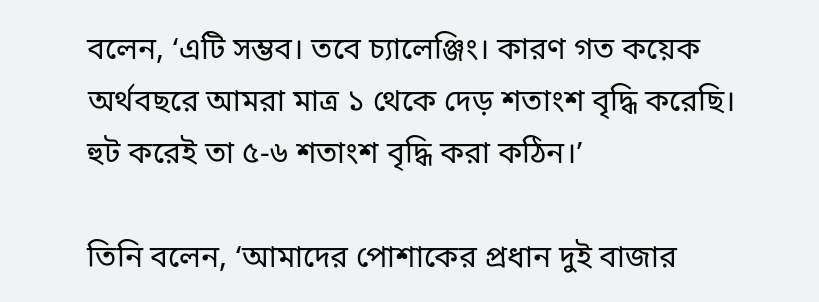বলেন, ‘এটি সম্ভব। তবে চ্যালেঞ্জিং। কারণ গত কয়েক অর্থবছরে আমরা মাত্র ১ থেকে দেড় শতাংশ বৃদ্ধি করেছি। হুট করেই তা ৫-৬ শতাংশ বৃদ্ধি করা কঠিন।’

তিনি বলেন, ‘আমাদের পোশাকের প্রধান দুই বাজার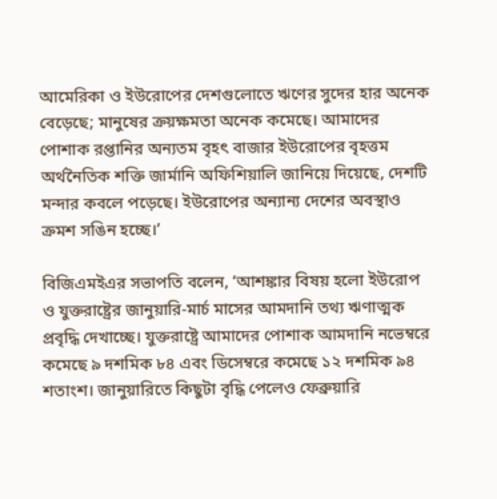আমেরিকা ও ইউরোপের দেশগুলোতে ঋণের সুদের হার অনেক বেড়েছে; মানুষের ক্রয়ক্ষমতা অনেক কমেছে। আমাদের পোশাক রপ্তানির অন্যতম বৃহৎ বাজার ইউরোপের বৃহত্তম অর্থনৈতিক শক্তি জার্মানি অফিশিয়ালি জানিয়ে দিয়েছে, দেশটি মন্দার কবলে পড়েছে। ইউরোপের অন্যান্য দেশের অবস্থাও ক্রমশ সঙিন হচ্ছে।’

বিজিএমইএর সভাপতি বলেন, ‘আশঙ্কার বিষয় হলো ইউরোপ ও যুক্তরাষ্ট্রের জানুয়ারি-মার্চ মাসের আমদানি তথ্য ঋণাত্মক প্রবৃদ্ধি দেখাচ্ছে। যুক্তরাষ্ট্রে আমাদের পোশাক আমদানি নভেম্বরে কমেছে ৯ দশমিক ৮৪ এবং ডিসেম্বরে কমেছে ১২ দশমিক ৯৪ শতাংশ। জানুয়ারিতে কিছুটা বৃদ্ধি পেলেও ফেব্রুয়ারি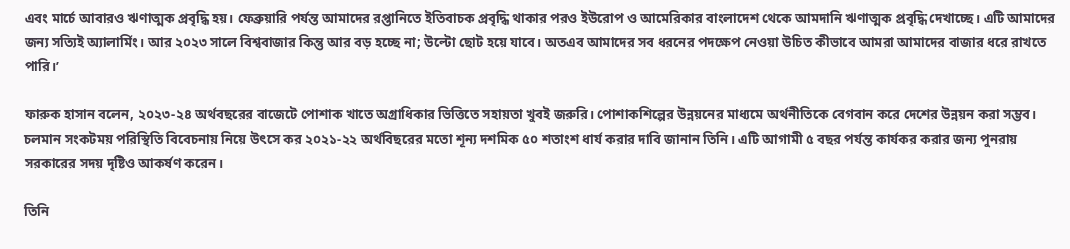এবং মার্চে আবারও ঋণাত্মক প্রবৃদ্ধি হয়। ফেব্রুয়ারি পর্যন্ত আমাদের রপ্তানিতে ইতিবাচক প্রবৃদ্ধি থাকার পরও ইউরোপ ও আমেরিকার বাংলাদেশ থেকে আমদানি ঋণাত্মক প্রবৃদ্ধি দেখাচ্ছে। এটি আমাদের জন্য সত্যিই অ্যালার্মিং। আর ২০২৩ সালে বিশ্ববাজার কিন্তু আর বড় হচ্ছে না; উল্টো ছোট হয়ে যাবে। অতএব আমাদের সব ধরনের পদক্ষেপ নেওয়া উচিত কীভাবে আমরা আমাদের বাজার ধরে রাখতে পারি।’

ফারুক হাসান বলেন, ২০২৩-২৪ অর্থবছরের বাজেটে পোশাক খাতে অগ্রাধিকার ভিত্তিতে সহায়তা খুবই জরুরি। পোশাকশিল্পের উন্নয়নের মাধ্যমে অর্থনীতিকে বেগবান করে দেশের উন্নয়ন করা সম্ভব। চলমান সংকটময় পরিস্থিতি বিবেচনায় নিয়ে উৎসে কর ২০২১-২২ অর্থবিছরের মতো শূন্য দশমিক ৫০ শতাংশ ধার্য করার দাবি জানান তিনি। এটি আগামী ৫ বছর পর্যন্ত কার্যকর করার জন্য পুনরায় সরকারের সদয় দৃষ্টিও আকর্ষণ করেন।

তিনি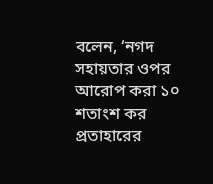বলেন, ‘নগদ সহায়তার ওপর আরোপ করা ১০ শতাংশ কর প্রতাহারের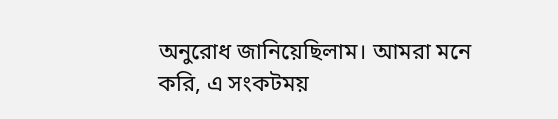অনুরোধ জানিয়েছিলাম। আমরা মনে করি, এ সংকটময়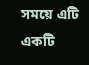সময়ে এটি একটি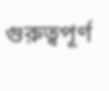গুরুত্বপূর্ণ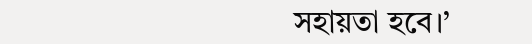সহায়তা হবে।’